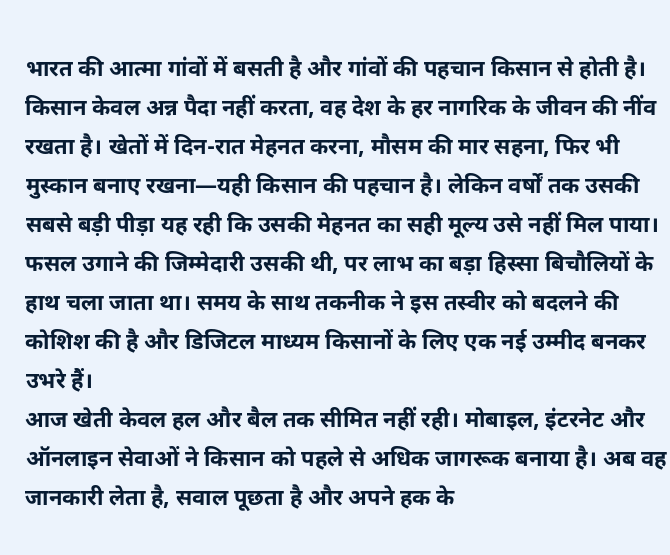भारत की आत्मा गांवों में बसती है और गांवों की पहचान किसान से होती है। किसान केवल अन्न पैदा नहीं करता, वह देश के हर नागरिक के जीवन की नींव रखता है। खेतों में दिन-रात मेहनत करना, मौसम की मार सहना, फिर भी मुस्कान बनाए रखना—यही किसान की पहचान है। लेकिन वर्षों तक उसकी सबसे बड़ी पीड़ा यह रही कि उसकी मेहनत का सही मूल्य उसे नहीं मिल पाया। फसल उगाने की जिम्मेदारी उसकी थी, पर लाभ का बड़ा हिस्सा बिचौलियों के हाथ चला जाता था। समय के साथ तकनीक ने इस तस्वीर को बदलने की कोशिश की है और डिजिटल माध्यम किसानों के लिए एक नई उम्मीद बनकर उभरे हैं।
आज खेती केवल हल और बैल तक सीमित नहीं रही। मोबाइल, इंटरनेट और ऑनलाइन सेवाओं ने किसान को पहले से अधिक जागरूक बनाया है। अब वह जानकारी लेता है, सवाल पूछता है और अपने हक के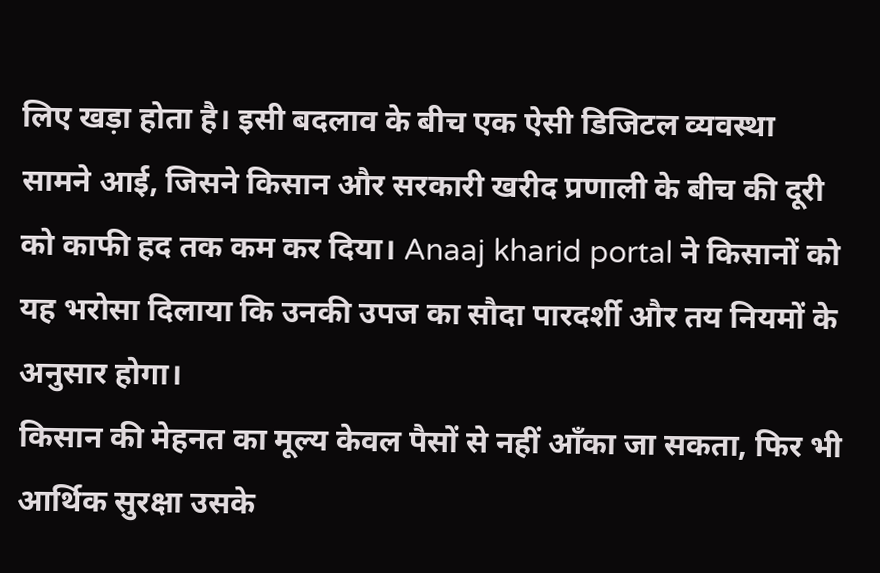लिए खड़ा होता है। इसी बदलाव के बीच एक ऐसी डिजिटल व्यवस्था सामने आई, जिसने किसान और सरकारी खरीद प्रणाली के बीच की दूरी को काफी हद तक कम कर दिया। Anaaj kharid portal ने किसानों को यह भरोसा दिलाया कि उनकी उपज का सौदा पारदर्शी और तय नियमों के अनुसार होगा।
किसान की मेहनत का मूल्य केवल पैसों से नहीं आँका जा सकता, फिर भी आर्थिक सुरक्षा उसके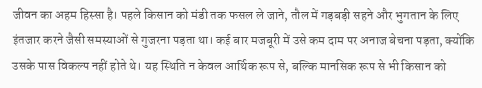जीवन का अहम हिस्सा है। पहले किसान को मंडी तक फसल ले जाने, तौल में गड़बड़ी सहने और भुगतान के लिए इंतजार करने जैसी समस्याओं से गुजरना पड़ता था। कई बार मजबूरी में उसे कम दाम पर अनाज बेचना पड़ता, क्योंकि उसके पास विकल्प नहीं होते थे। यह स्थिति न केवल आर्थिक रूप से, बल्कि मानसिक रूप से भी किसान को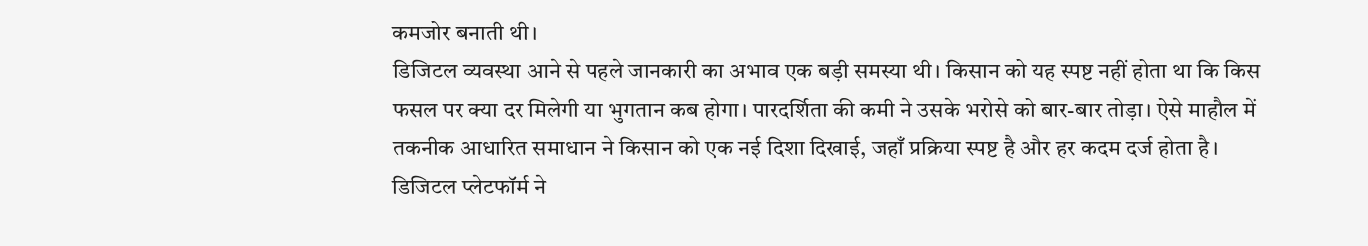कमजोर बनाती थी।
डिजिटल व्यवस्था आने से पहले जानकारी का अभाव एक बड़ी समस्या थी। किसान को यह स्पष्ट नहीं होता था कि किस फसल पर क्या दर मिलेगी या भुगतान कब होगा। पारदर्शिता की कमी ने उसके भरोसे को बार-बार तोड़ा। ऐसे माहौल में तकनीक आधारित समाधान ने किसान को एक नई दिशा दिखाई, जहाँ प्रक्रिया स्पष्ट है और हर कदम दर्ज होता है।
डिजिटल प्लेटफॉर्म ने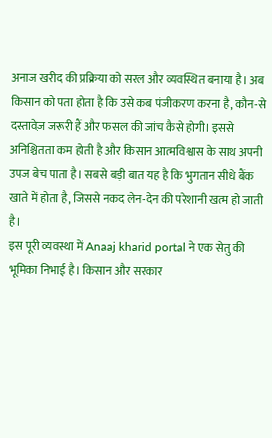अनाज खरीद की प्रक्रिया को सरल और व्यवस्थित बनाया है। अब किसान को पता होता है कि उसे कब पंजीकरण करना है, कौन-से दस्तावेज़ जरूरी हैं और फसल की जांच कैसे होगी। इससे अनिश्चितता कम होती है और किसान आत्मविश्वास के साथ अपनी उपज बेच पाता है। सबसे बड़ी बात यह है कि भुगतान सीधे बैंक खाते में होता है, जिससे नकद लेन-देन की परेशानी खत्म हो जाती है।
इस पूरी व्यवस्था में Anaaj kharid portal ने एक सेतु की भूमिका निभाई है। किसान और सरकार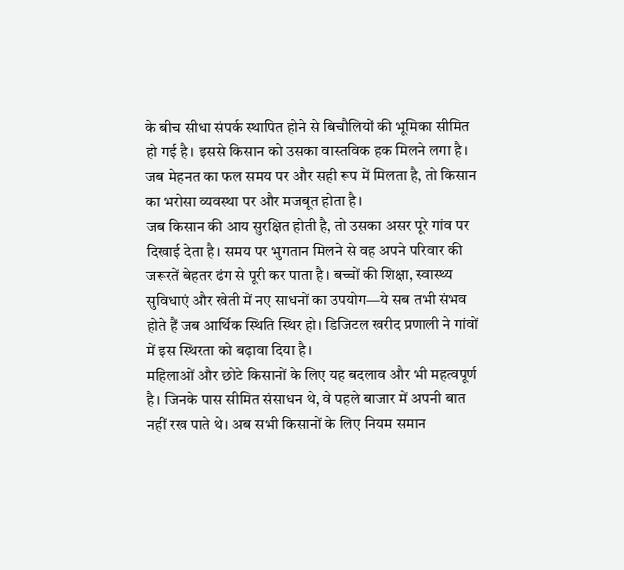के बीच सीधा संपर्क स्थापित होने से बिचौलियों की भूमिका सीमित हो गई है। इससे किसान को उसका वास्तविक हक मिलने लगा है। जब मेहनत का फल समय पर और सही रूप में मिलता है, तो किसान का भरोसा व्यवस्था पर और मजबूत होता है।
जब किसान की आय सुरक्षित होती है, तो उसका असर पूरे गांव पर दिखाई देता है। समय पर भुगतान मिलने से वह अपने परिवार की जरूरतें बेहतर ढंग से पूरी कर पाता है। बच्चों की शिक्षा, स्वास्थ्य सुविधाएं और खेती में नए साधनों का उपयोग—ये सब तभी संभव होते हैं जब आर्थिक स्थिति स्थिर हो। डिजिटल खरीद प्रणाली ने गांवों में इस स्थिरता को बढ़ावा दिया है।
महिलाओं और छोटे किसानों के लिए यह बदलाव और भी महत्वपूर्ण है। जिनके पास सीमित संसाधन थे, वे पहले बाजार में अपनी बात नहीं रख पाते थे। अब सभी किसानों के लिए नियम समान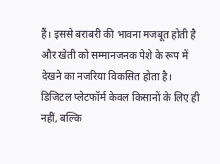हैं। इससे बराबरी की भावना मजबूत होती है और खेती को सम्मानजनक पेशे के रूप में देखने का नजरिया विकसित होता है।
डिजिटल प्लेटफॉर्म केवल किसानों के लिए ही नहीं, बल्कि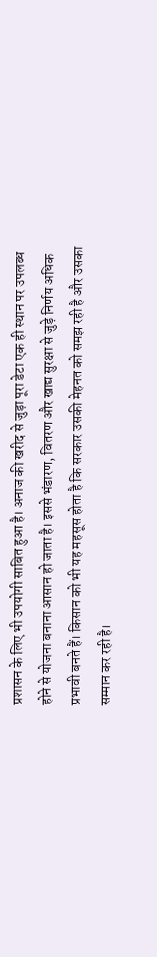प्रशासन के लिए भी उपयोगी साबित हुआ है। अनाज की खरीद से जुड़ा पूरा डेटा एक ही स्थान पर उपलब्ध होने से योजना बनाना आसान हो जाता है। इससे भंडारण, वितरण और खाद्य सुरक्षा से जुड़े निर्णय अधिक प्रभावी बनते हैं। किसान को भी यह महसूस होता है कि सरकार उसकी मेहनत को समझ रही है और उसका सम्मान कर रही है।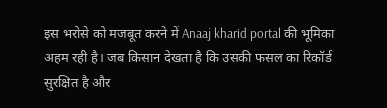इस भरोसे को मजबूत करने में Anaaj kharid portal की भूमिका अहम रही है। जब किसान देखता है कि उसकी फसल का रिकॉर्ड सुरक्षित है और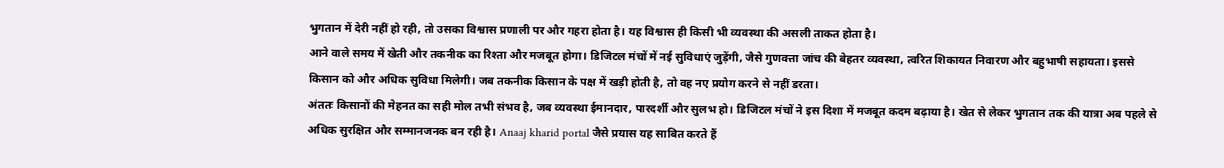भुगतान में देरी नहीं हो रही, तो उसका विश्वास प्रणाली पर और गहरा होता है। यह विश्वास ही किसी भी व्यवस्था की असली ताकत होता है।
आने वाले समय में खेती और तकनीक का रिश्ता और मजबूत होगा। डिजिटल मंचों में नई सुविधाएं जुड़ेंगी, जैसे गुणवत्ता जांच की बेहतर व्यवस्था, त्वरित शिकायत निवारण और बहुभाषी सहायता। इससे किसान को और अधिक सुविधा मिलेगी। जब तकनीक किसान के पक्ष में खड़ी होती है, तो वह नए प्रयोग करने से नहीं डरता।
अंततः किसानों की मेहनत का सही मोल तभी संभव है, जब व्यवस्था ईमानदार, पारदर्शी और सुलभ हो। डिजिटल मंचों ने इस दिशा में मजबूत कदम बढ़ाया है। खेत से लेकर भुगतान तक की यात्रा अब पहले से अधिक सुरक्षित और सम्मानजनक बन रही है। Anaaj kharid portal जैसे प्रयास यह साबित करते हैं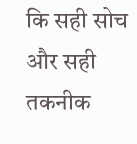कि सही सोच और सही तकनीक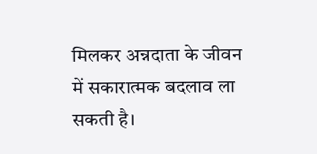मिलकर अन्नदाता के जीवन में सकारात्मक बदलाव ला सकती है।